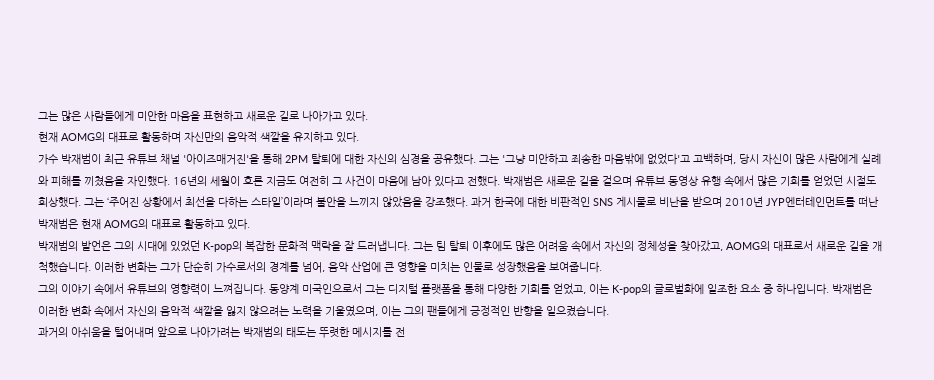그는 많은 사람들에게 미안한 마음을 표현하고 새로운 길로 나아가고 있다.
현재 AOMG의 대표로 활동하며 자신만의 음악적 색깔을 유지하고 있다.
가수 박재범이 최근 유튜브 채널 '아이즈매거진'을 통해 2PM 탈퇴에 대한 자신의 심경을 공유했다. 그는 '그냥 미안하고 죄송한 마음밖에 없었다'고 고백하며, 당시 자신이 많은 사람에게 실례와 피해를 끼쳤음을 자인했다. 16년의 세월이 흐른 지금도 여전히 그 사건이 마음에 남아 있다고 전했다. 박재범은 새로운 길을 걸으며 유튜브 동영상 유행 속에서 많은 기회를 얻었던 시절도 회상했다. 그는 ‘주어진 상황에서 최선을 다하는 스타일’이라며 불안을 느끼지 않았음을 강조했다. 과거 한국에 대한 비판적인 SNS 게시물로 비난을 받으며 2010년 JYP엔터테인먼트를 떠난 박재범은 현재 AOMG의 대표로 활동하고 있다.
박재범의 발언은 그의 시대에 있었던 K-pop의 복잡한 문화적 맥락을 잘 드러냅니다. 그는 팀 탈퇴 이후에도 많은 어려움 속에서 자신의 정체성을 찾아갔고, AOMG의 대표로서 새로운 길을 개척했습니다. 이러한 변화는 그가 단순히 가수로서의 경계를 넘어, 음악 산업에 큰 영향을 미치는 인물로 성장했음을 보여줍니다.
그의 이야기 속에서 유튜브의 영향력이 느껴집니다. 동양계 미국인으로서 그는 디지털 플랫폼을 통해 다양한 기회를 얻었고, 이는 K-pop의 글로벌화에 일조한 요소 중 하나입니다. 박재범은 이러한 변화 속에서 자신의 음악적 색깔을 잃지 않으려는 노력을 기울였으며, 이는 그의 팬들에게 긍정적인 반향을 일으켰습니다.
과거의 아쉬움을 털어내며 앞으로 나아가려는 박재범의 태도는 뚜렷한 메시지를 전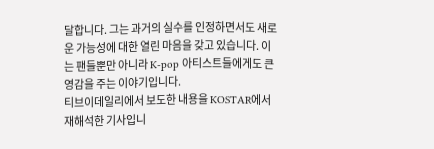달합니다. 그는 과거의 실수를 인정하면서도 새로운 가능성에 대한 열린 마음을 갖고 있습니다. 이는 팬들뿐만 아니라 K-pop 아티스트들에게도 큰 영감을 주는 이야기입니다.
티브이데일리에서 보도한 내용을 KOSTAR에서 재해석한 기사입니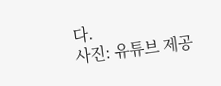다.
사진: 유튜브 제공